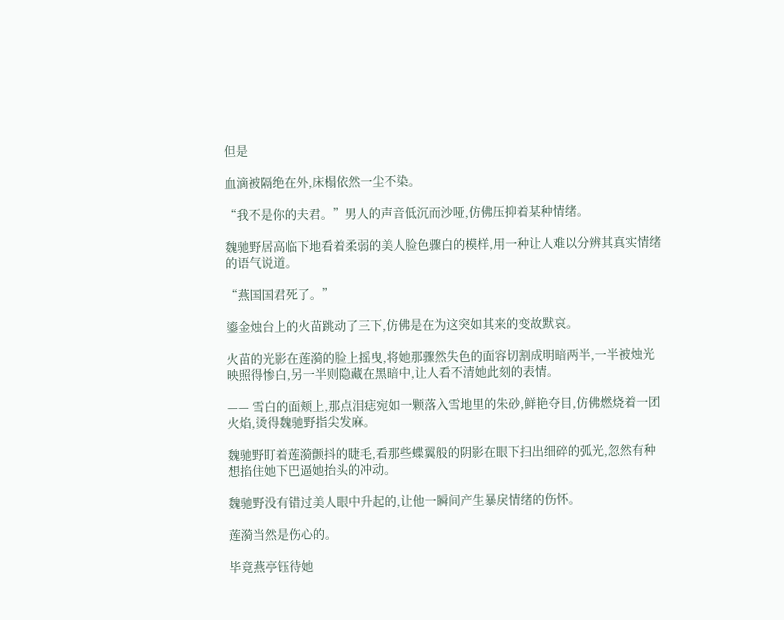但是

血滴被隔绝在外,床榻依然一尘不染。

“我不是你的夫君。”男人的声音低沉而沙哑,仿佛压抑着某种情绪。

魏驰野居高临下地看着柔弱的美人脸色骤白的模样,用一种让人难以分辨其真实情绪的语气说道。

“燕国国君死了。”

鎏金烛台上的火苗跳动了三下,仿佛是在为这突如其来的变故默哀。

火苗的光影在莲漪的脸上摇曳,将她那骤然失色的面容切割成明暗两半,一半被烛光映照得惨白,另一半则隐藏在黑暗中,让人看不清她此刻的表情。

—— 雪白的面颊上,那点泪痣宛如一颗落入雪地里的朱砂,鲜艳夺目,仿佛燃烧着一团火焰,烫得魏驰野指尖发麻。

魏驰野盯着莲漪颤抖的睫毛,看那些蝶翼般的阴影在眼下扫出细碎的弧光,忽然有种想掐住她下巴逼她抬头的冲动。

魏驰野没有错过美人眼中升起的,让他一瞬间产生暴戾情绪的伤怀。

莲漪当然是伤心的。

毕竟燕亭钰待她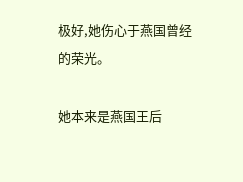极好,她伤心于燕国曾经的荣光。

她本来是燕国王后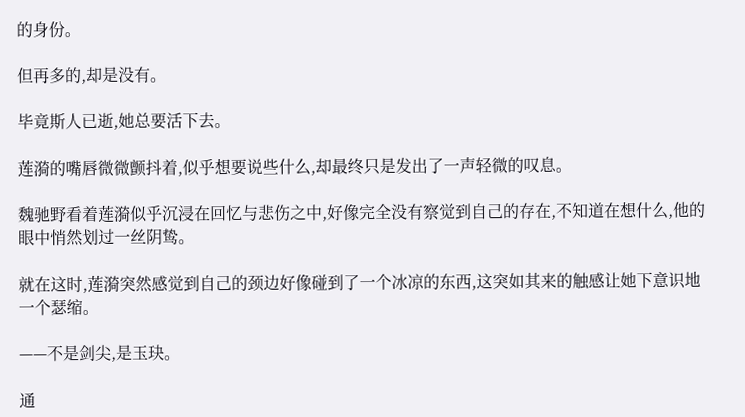的身份。

但再多的,却是没有。

毕竟斯人已逝,她总要活下去。

莲漪的嘴唇微微颤抖着,似乎想要说些什么,却最终只是发出了一声轻微的叹息。

魏驰野看着莲漪似乎沉浸在回忆与悲伤之中,好像完全没有察觉到自己的存在,不知道在想什么,他的眼中悄然划过一丝阴鸷。

就在这时,莲漪突然感觉到自己的颈边好像碰到了一个冰凉的东西,这突如其来的触感让她下意识地一个瑟缩。

——不是剑尖,是玉玦。

通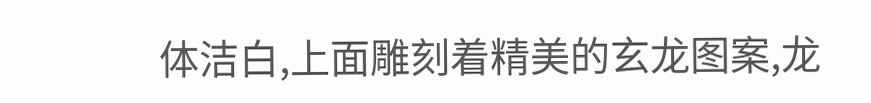体洁白,上面雕刻着精美的玄龙图案,龙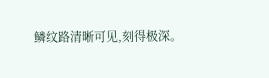鳞纹路清晰可见,刻得极深。